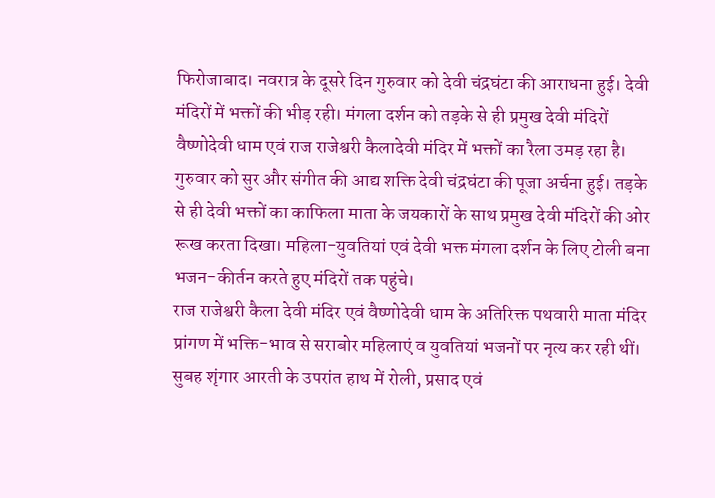फिरोजाबाद। नवरात्र के दूसरे दिन गुरुवार को देवी चंद्रघंटा की आराधना हुई। देवी मंदिरों में भक्तों की भीड़ रही। मंगला दर्शन को तड़के से ही प्रमुख देवी मंदिरों वैष्णोदेवी धाम एवं राज राजेश्वरी कैलादेवी मंदिर में भक्तों का रैला उमड़ रहा है।
गुरुवार को सुर और संगीत की आद्य शक्ति देवी चंद्रघंटा की पूजा अर्चना हुई। तड़के से ही देवी भक्तों का काफिला माता के जयकारों के साथ प्रमुख देवी मंदिरों की ओर रूख करता दिखा। महिला-युवतियां एवं देवी भक्त मंगला दर्शन के लिए टोली बना भजन-कीर्तन करते हुए मंदिरों तक पहुंचे।
राज राजेश्वरी कैला देवी मंदिर एवं वैष्णोदेवी धाम के अतिरिक्त पथवारी माता मंदिर प्रांगण में भक्ति-भाव से सराबोर महिलाएं व युवतियां भजनों पर नृत्य कर रही थीं। सुबह शृंगार आरती के उपरांत हाथ में रोली, प्रसाद एवं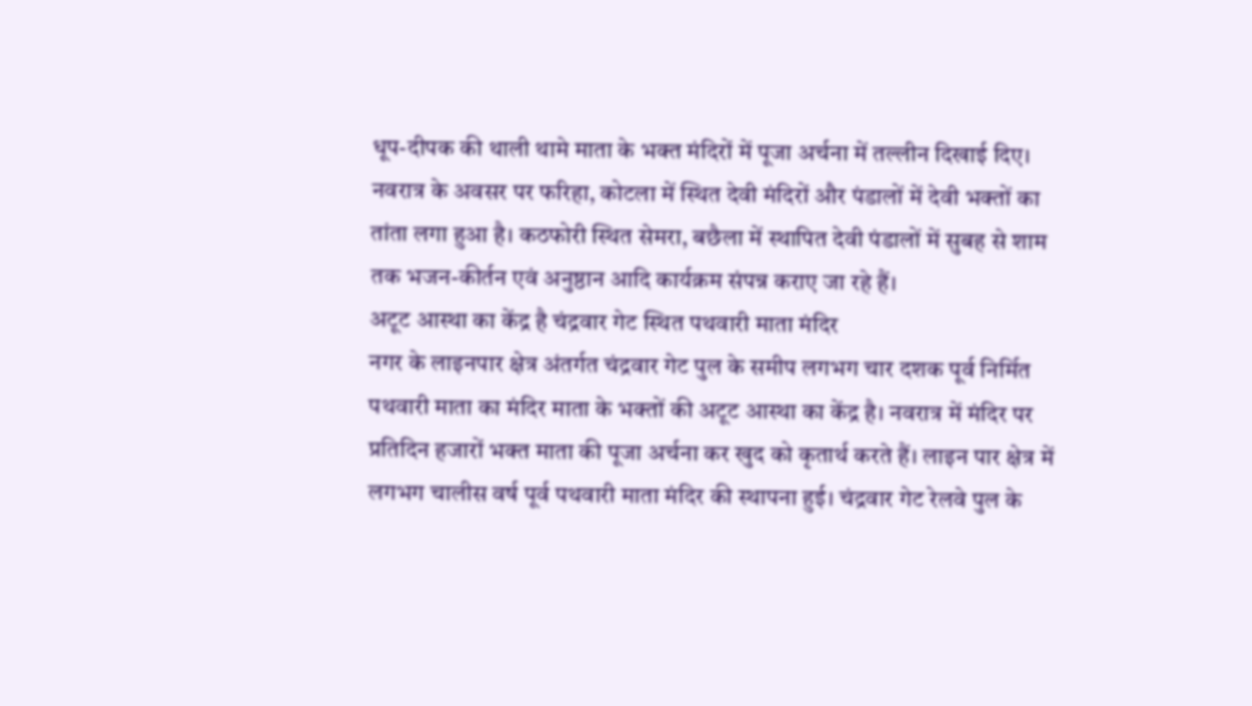धूप-दीपक की थाली थामे माता के भक्त मंदिरों में पूजा अर्चना में तल्लीन दिखाई दिए।
नवरात्र के अवसर पर फरिहा, कोटला में स्थित देवी मंदिरों और पंडालों में देवी भक्तों का तांता लगा हुआ है। कठफोरी स्थित सेमरा, बछैला में स्थापित देवी पंडालों में सुबह से शाम तक भजन-कीर्तन एवं अनुष्ठान आदि कार्यक्रम संपन्न कराए जा रहे हैं।
अटूट आस्था का केंद्र है चंद्रवार गेट स्थित पथवारी माता मंदिर
नगर के लाइनपार क्षेत्र अंतर्गत चंद्रवार गेट पुल के समीप लगभग चार दशक पूर्व निर्मित पथवारी माता का मंदिर माता के भक्तों की अटूट आस्था का केंद्र है। नवरात्र में मंदिर पर प्रतिदिन हजारों भक्त माता की पूजा अर्चना कर खुद को कृतार्थ करते हैं। लाइन पार क्षेत्र में लगभग चालीस वर्ष पूर्व पथवारी माता मंदिर की स्थापना हुई। चंद्रवार गेट रेलवे पुल के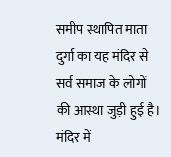समीप स्थापित माता दुर्गा का यह मंदिर से सर्व समाज के लोगों की आस्था जुड़ी हुई है। मंदिर में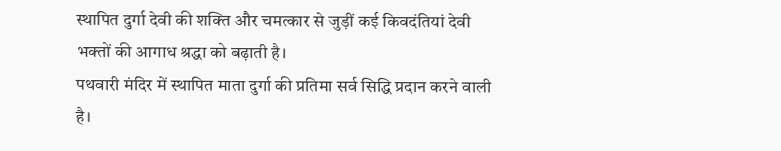स्थापित दुर्गा देवी की शक्ति और चमत्कार से जुड़ीं कई किवदंतियां देवी भक्तों की आगाध श्रद्धा को बढ़ाती है।
पथवारी मंदिर में स्थापित माता दुर्गा की प्रतिमा सर्व सिद्धि प्रदान करने वाली है।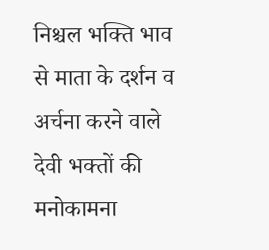निश्चल भक्ति भाव से माता के दर्शन व अर्चना करने वाले देवी भक्तों की मनोकामना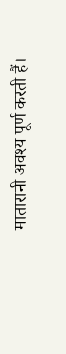मातारानी अवश्य पूर्ण करती हैं।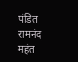पंडित रामनंद महंत